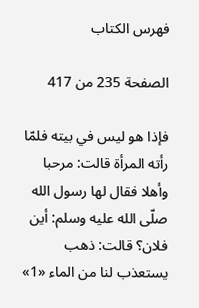فهرس الكتاب

الصفحة 235 من 417

فإذا هو ليس في بيته فلمّا رأته المرأة قالت: مرحبا وأهلا فقال لها رسول الله صلّى الله عليه وسلم: أين فلان؟ قالت: ذهب يستعذب لنا من الماء «1»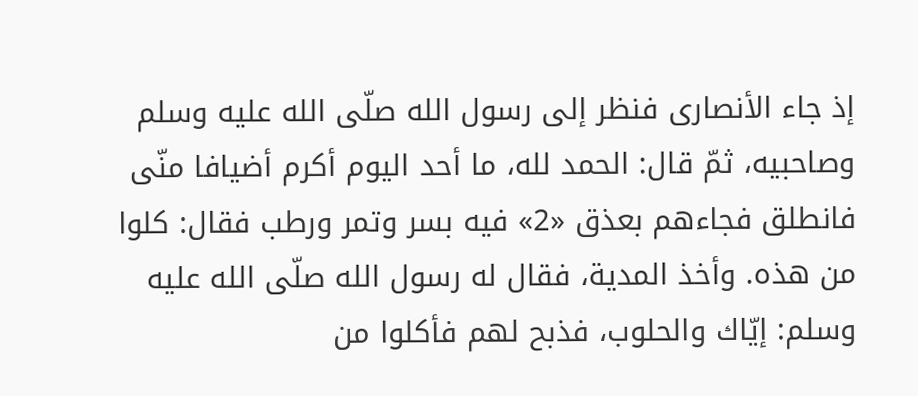إذ جاء الأنصارى فنظر إلى رسول الله صلّى الله عليه وسلم وصاحبيه، ثمّ قال: الحمد لله، ما أحد اليوم أكرم أضيافا منّى فانطلق فجاءهم بعذق «2» فيه بسر وتمر ورطب فقال: كلوا من هذه. وأخذ المدية، فقال له رسول الله صلّى الله عليه وسلم: إيّاك والحلوب، فذبح لهم فأكلوا من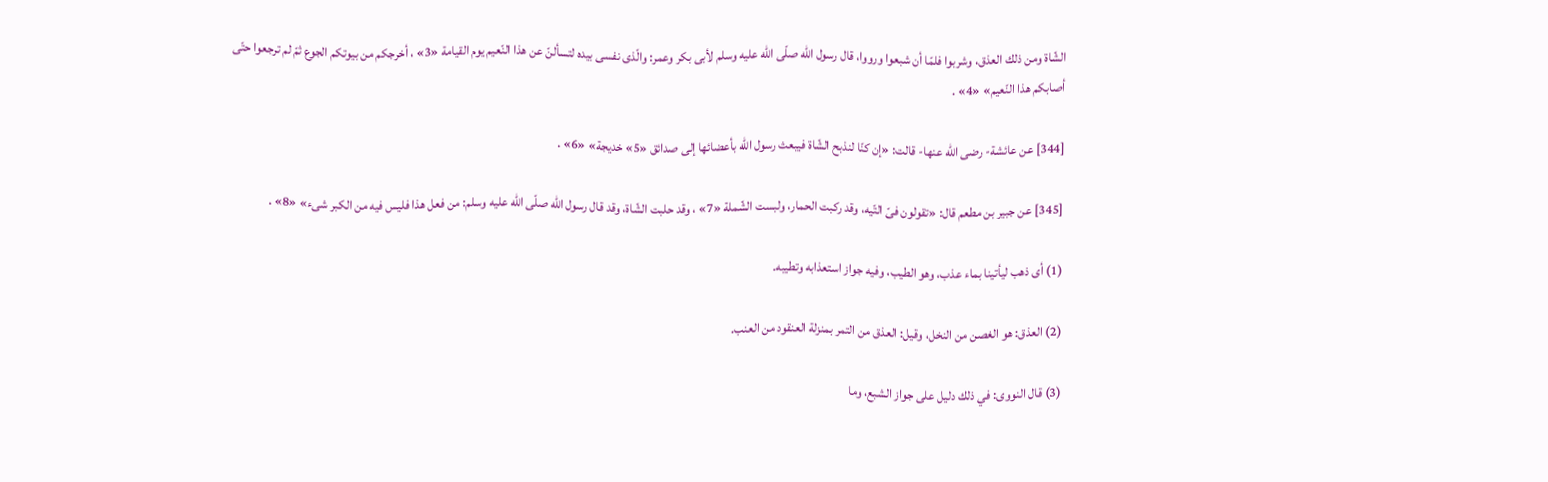الشّاة ومن ذلك العذق، وشربوا فلمّا أن شبعوا ورووا، قال رسول الله صلّى الله عليه وسلم لأبى بكر وعمر: والّذى نفسى بيده لتسألنّ عن هذا النّعيم يوم القيامة «3» ، أخرجكم من بيوتكم الجوع ثمّ لم ترجعوا حتّى أصابكم هذا النّعيم» «4» .

[344] عن عائشة- رضى الله عنها- قالت: «إن كنّا لنذبح الشّاة فيبعث رسول الله بأعضائها إلى صدائق «5» خديجة» «6» .

[345] عن جبير بن مطعم قال: «تقولون فىّ التّيه، وقد ركبت الحمار، ولبست الشّملة «7» ، وقد حلبت الشّاة، وقد قال رسول الله صلّى الله عليه وسلم: من فعل هذا فليس فيه من الكبر شىء» «8» .

(1) أى ذهب ليأتينا بماء عذب، وهو الطيب، وفيه جواز استعذابه وتطيبه.

(2) العذق: هو الغصن من النخل، وقيل: العذق من التمر بمنزلة العنقود من العنب.

(3) قال النووى: في ذلك دليل على جواز الشبع، وما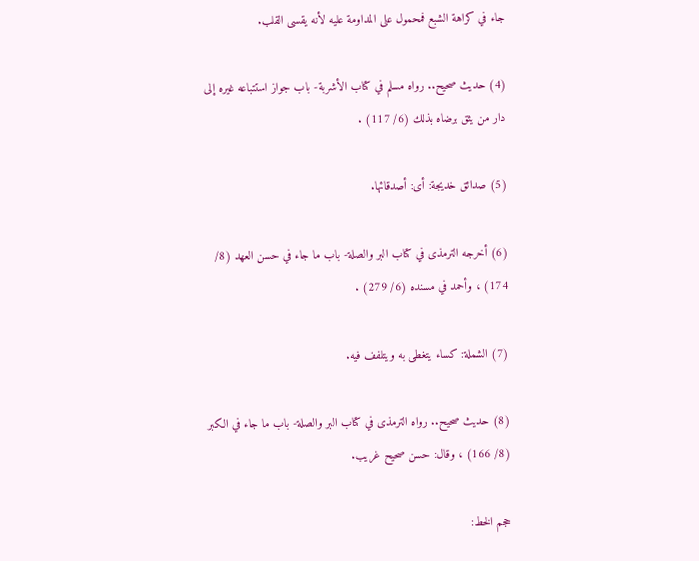جاء في كراهة الشبع فمحمول على المداومة عليه لأنه يقسى القلب.

(4) حديث صحيح.. رواه مسلم في كتاب الأشربة- باب جواز استتباعه غيره إلى دار من يثق برضاه بذلك (6/ 117) .

(5) صدائق خديجة: أى: أصدقائها.

(6) أخرجه الترمذى في كتاب البر والصلة- باب ما جاء في حسن العهد (8/ 174) ، وأحمد في مسنده (6/ 279) .

(7) الشملة: كساء يتغطى به ويتلفف فيه.

(8) حديث صحيح.. رواه الترمذى في كتاب البر والصلة- باب ما جاء في الكبر (8/ 166) ، وقال: حسن صحيح غريب.

حجم الخط: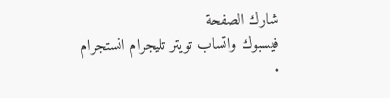شارك الصفحة
فيسبوك واتساب تويتر تليجرام انستجرام
.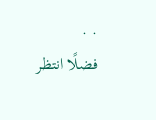. .
فضلًا انتظر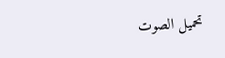تحميل الصوت